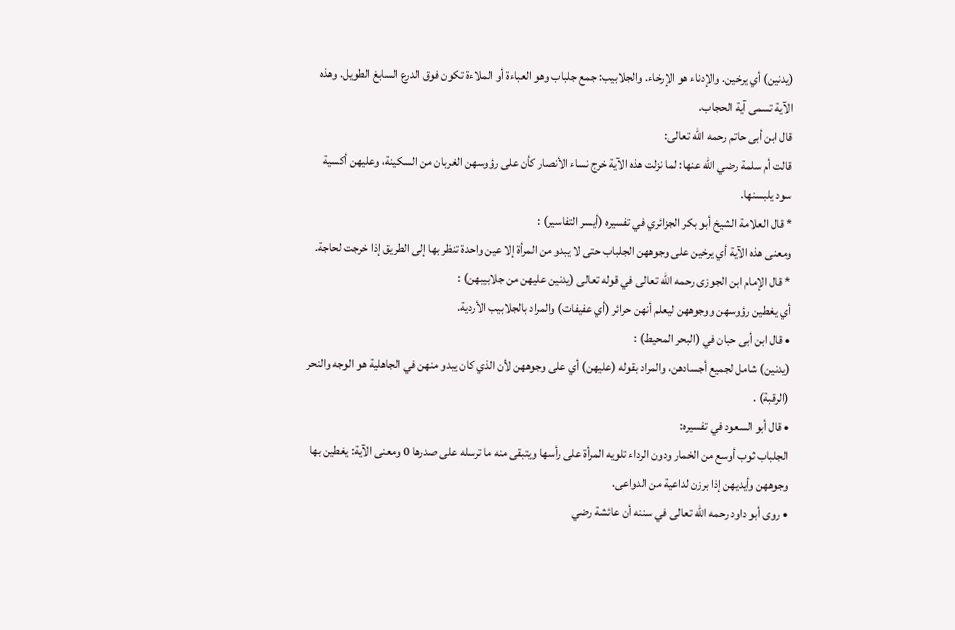(يدنين) أي يرخين. والإدناء هو الإرخاء. والجلابيب: جمع جلباب وهو العباءة أو الملاءة تكون فوق الدرع السابغ الطويل. وهذه الآية تسمى آية الحجاب.
قال ابن أبى حاتم رحمه الله تعالى:
قالت أم سلمة رضي الله عنها: لما نزلت هذه الآية خرج نساء الأنصار كأن على رؤوسهن الغربان من السكينة، وعليهن أكسية سود يلبسنها.
* قال العلامة الشيخ أبو بكر الجزائري في تفسيره (أيسر التفاسير) :
ومعنى هذه الآية أي يرخين على وجوههن الجلباب حتى لا يبدو من المرأة إلا عين واحدة تنظر بها إلى الطريق إذا خرجت لحاجة.
* قال الإمام ابن الجوزى رحمه الله تعالى في قوله تعالى (يدنين عليهن من جلابيبهن) :
أي يغطين رؤوسهن ووجوههن ليعلم أنهن حرائر (أي عفيفات) والمراد بالجلابيب الأردية.
• قال ابن أبى حبان في (البحر المحيط) :
(يدنين) شامل لجميع أجسادهن، والمراد بقوله (عليهن) أي على وجوههن لأن الذي كان يبدو منهن في الجاهلية هو الوجه والنحر (الرقبة) .
• قال أبو السعود في تفسيره:
الجلباب ثوب أوسع من الخمار ودون الرداء تلويه المرأة على رأسها ويتبقى منه ما ترسله على صدرها 0 ومعنى الآية: يغطين بها وجوههن وأيديهن إذا برزن لداعية من الدواعى.
• روى أبو داود رحمه الله تعالى في سننه أن عائشة رضي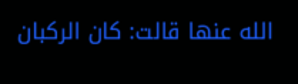الله عنها قالت: كان الركبان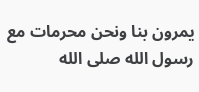يمرون بنا ونحن محرمات مع رسول الله صلى الله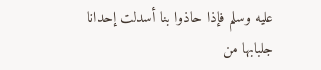عليه وسلم فإذا حاذوا بنا أسدلت إحدانا جلبابها من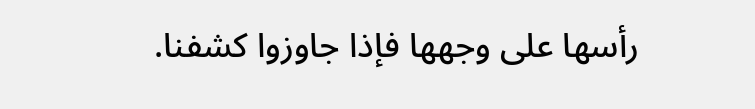رأسها على وجهها فإذا جاوزوا كشفنا.